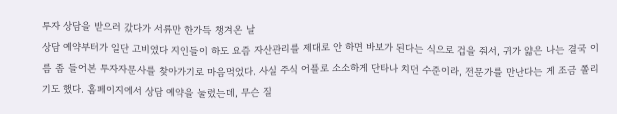투자 상담을 받으러 갔다가 서류만 한가득 챙겨온 날
상담 예약부터가 일단 고비였다 지인들이 하도 요즘 자산관리를 제대로 안 하면 바보가 된다는 식으로 겁을 줘서, 귀가 얇은 나는 결국 이름 좀 들어본 투자자문사를 찾아가기로 마음먹었다. 사실 주식 어플로 소소하게 단타나 치던 수준이라, 전문가를 만난다는 게 조금 쫄리기도 했다. 홈페이지에서 상담 예약을 눌렀는데, 무슨 질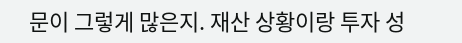문이 그렇게 많은지. 재산 상황이랑 투자 성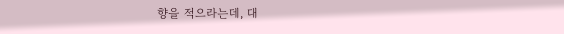향을 적으라는데, 대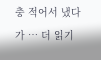충 적어서 냈다가 … 더 읽기